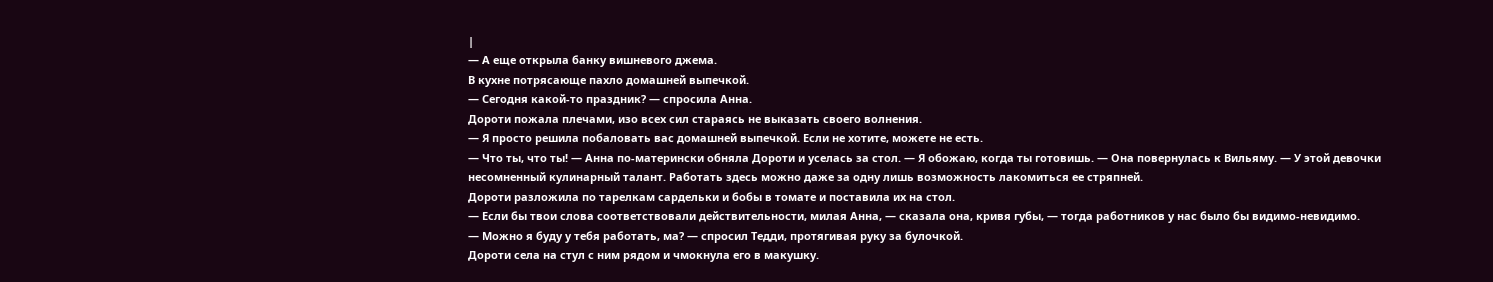|
— А еще открыла банку вишневого джема.
В кухне потрясающе пахло домашней выпечкой.
— Сегодня какой-то праздник? — спросила Анна.
Дороти пожала плечами, изо всех сил стараясь не выказать своего волнения.
— Я просто решила побаловать вас домашней выпечкой. Если не хотите, можете не есть.
— Что ты, что ты! — Анна по-матерински обняла Дороти и уселась за стол. — Я обожаю, когда ты готовишь. — Она повернулась к Вильяму. — У этой девочки несомненный кулинарный талант. Работать здесь можно даже за одну лишь возможность лакомиться ее стряпней.
Дороти разложила по тарелкам сардельки и бобы в томате и поставила их на стол.
— Если бы твои слова соответствовали действительности, милая Анна, — сказала она, кривя губы, — тогда работников у нас было бы видимо-невидимо.
— Можно я буду у тебя работать, ма? — спросил Тедди, протягивая руку за булочкой.
Дороти села на стул с ним рядом и чмокнула его в макушку.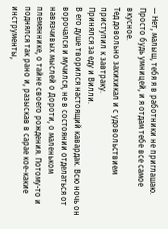— Нет, малыш, тебя я в работники не приглашаю. Просто будь умницей, и я отдам тебе все самое вкусное.
Тед довольно захихикал и с удовольствием приступил к завтраку.
Принялся за еду и Вилли.
В его душе творился настоящий кавардак. Всю ночь он ворочался и мучился, не в состоянии отделаться от навязчивых мыслей о Дороти, о маленьком племяннике, о тайне своего рождения. Потому-то и поднялся так рано и, разыскав в сарае кое-какие инструменты,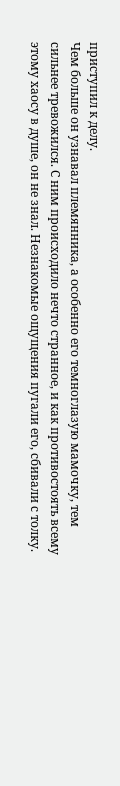приступил к делу.
Чем больше он узнавал племянника, а особенно его темноглазую мамочку, тем сильнее тревожился. С ним происходило нечто странное, и как противостоять всему этому хаосу в душе, он не знал. Незнакомые ощущения пугали его, сбивали с толку.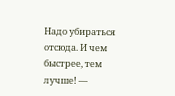Надо убираться отсюда. И чем быстрее, тем лучше! —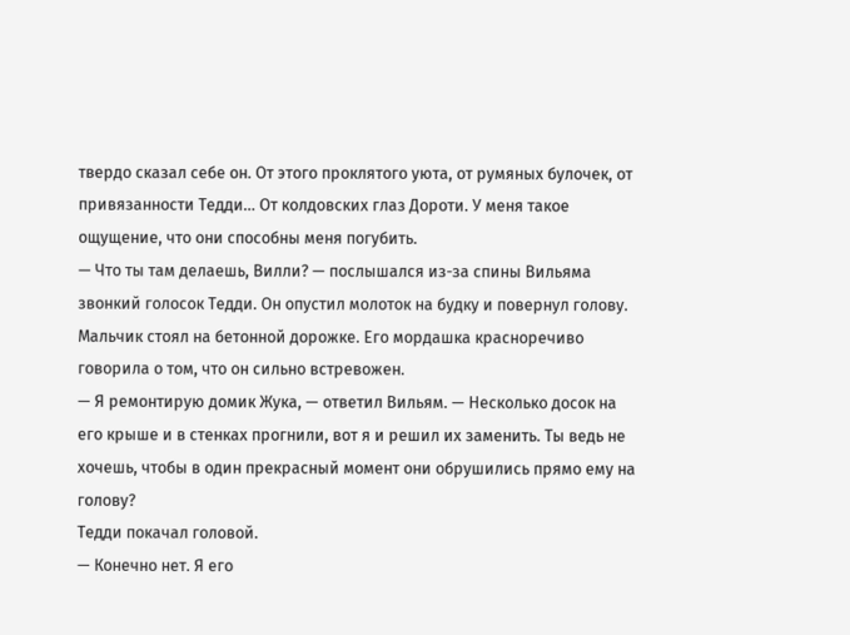твердо сказал себе он. От этого проклятого уюта, от румяных булочек, от привязанности Тедди… От колдовских глаз Дороти. У меня такое ощущение, что они способны меня погубить.
— Что ты там делаешь, Вилли? — послышался из-за спины Вильяма звонкий голосок Тедди. Он опустил молоток на будку и повернул голову.
Мальчик стоял на бетонной дорожке. Его мордашка красноречиво говорила о том, что он сильно встревожен.
— Я ремонтирую домик Жука, — ответил Вильям. — Несколько досок на его крыше и в стенках прогнили, вот я и решил их заменить. Ты ведь не хочешь, чтобы в один прекрасный момент они обрушились прямо ему на голову?
Тедди покачал головой.
— Конечно нет. Я его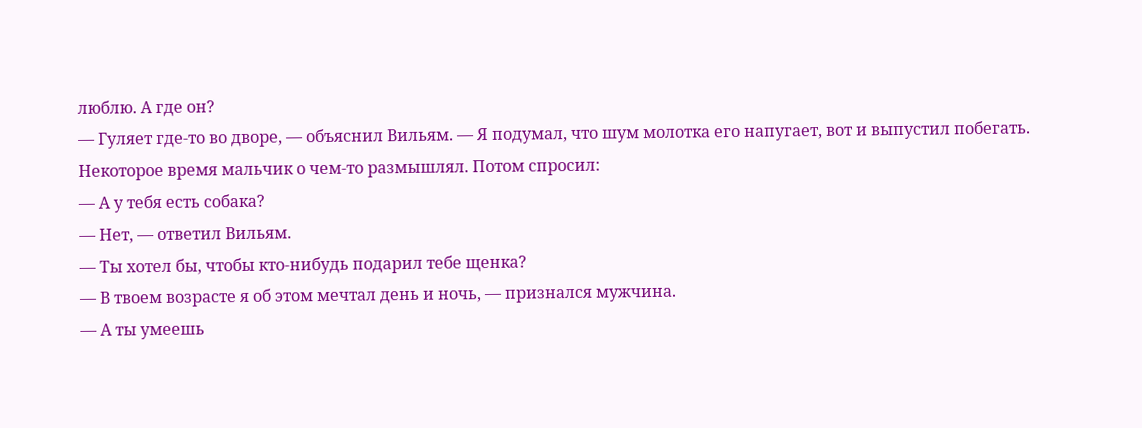люблю. А где он?
— Гуляет где-то во дворе, — объяснил Вильям. — Я подумал, что шум молотка его напугает, вот и выпустил побегать.
Некоторое время мальчик о чем-то размышлял. Потом спросил:
— А у тебя есть собака?
— Нет, — ответил Вильям.
— Ты хотел бы, чтобы кто-нибудь подарил тебе щенка?
— В твоем возрасте я об этом мечтал день и ночь, — признался мужчина.
— А ты умеешь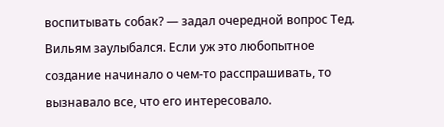воспитывать собак? — задал очередной вопрос Тед.
Вильям заулыбался. Если уж это любопытное создание начинало о чем-то расспрашивать, то вызнавало все, что его интересовало.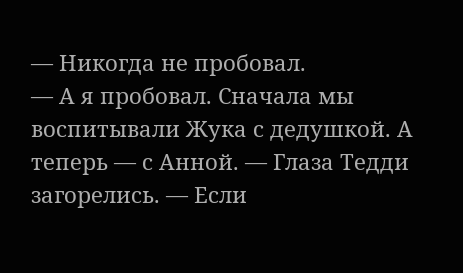— Никогда не пробовал.
— А я пробовал. Сначала мы воспитывали Жука с дедушкой. А теперь — с Анной. — Глаза Тедди загорелись. — Если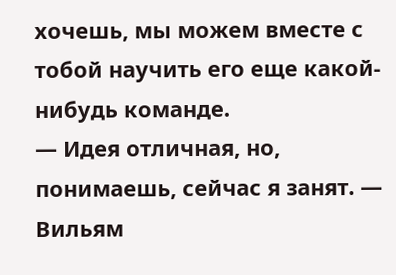хочешь, мы можем вместе с тобой научить его еще какой-нибудь команде.
— Идея отличная, но, понимаешь, сейчас я занят. — Вильям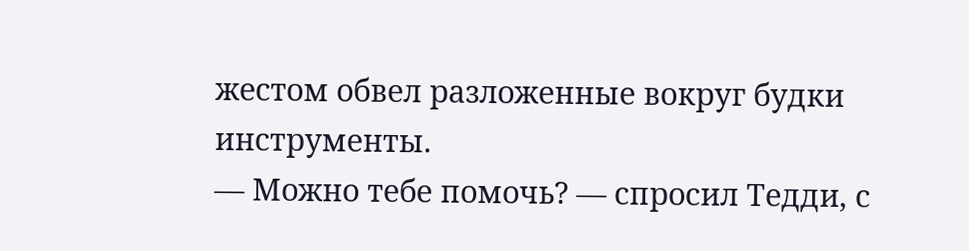жестом обвел разложенные вокруг будки инструменты.
— Можно тебе помочь? — спросил Тедди, с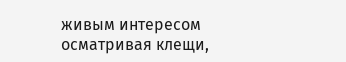живым интересом осматривая клещи,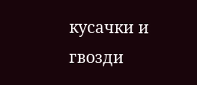кусачки и гвозди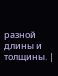разной длины и толщины. |